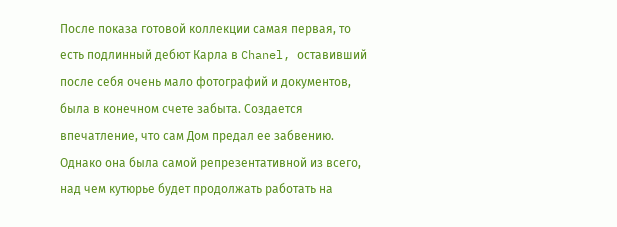После показа готовой коллекции самая первая, то есть подлинный дебют Карла в Chanel, оставивший после себя очень мало фотографий и документов, была в конечном счете забыта. Создается впечатление, что сам Дом предал ее забвению. Однако она была самой репрезентативной из всего, над чем кутюрье будет продолжать работать на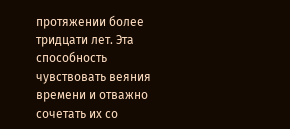протяжении более тридцати лет. Эта способность чувствовать веяния времени и отважно сочетать их со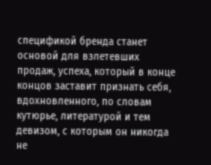спецификой бренда станет основой для взлетевших продаж, успеха, который в конце концов заставит признать себя, вдохновленного, по словам кутюрье, литературой и тем девизом, с которым он никогда не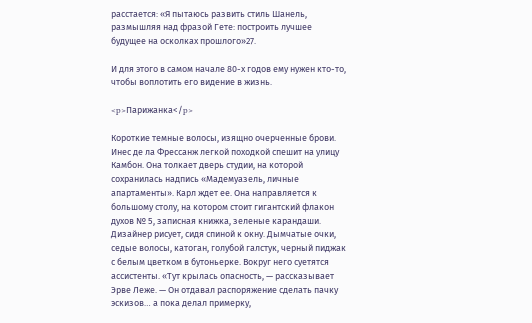расстается: «Я пытаюсь развить стиль Шанель, размышляя над фразой Гете: построить лучшее будущее на осколках прошлого»27.

И для этого в самом начале 80-х годов ему нужен кто-то, чтобы воплотить его видение в жизнь.

<p>Парижанка</p>

Короткие темные волосы, изящно очерченные брови. Инес де ла Фрессанж легкой походкой спешит на улицу Камбон. Она толкает дверь студии, на которой сохранилась надпись «Мадемуазель, личные апартаменты». Карл ждет ее. Она направляется к большому столу, на котором стоит гигантский флакон духов № 5, записная книжка, зеленые карандаши. Дизайнер рисует, сидя спиной к окну. Дымчатые очки, седые волосы, катоган, голубой галстук, черный пиджак с белым цветком в бутоньерке. Вокруг него суетятся ассистенты. «Тут крылась опасность, — рассказывает Эрве Леже. — Он отдавал распоряжение сделать пачку эскизов… а пока делал примерку,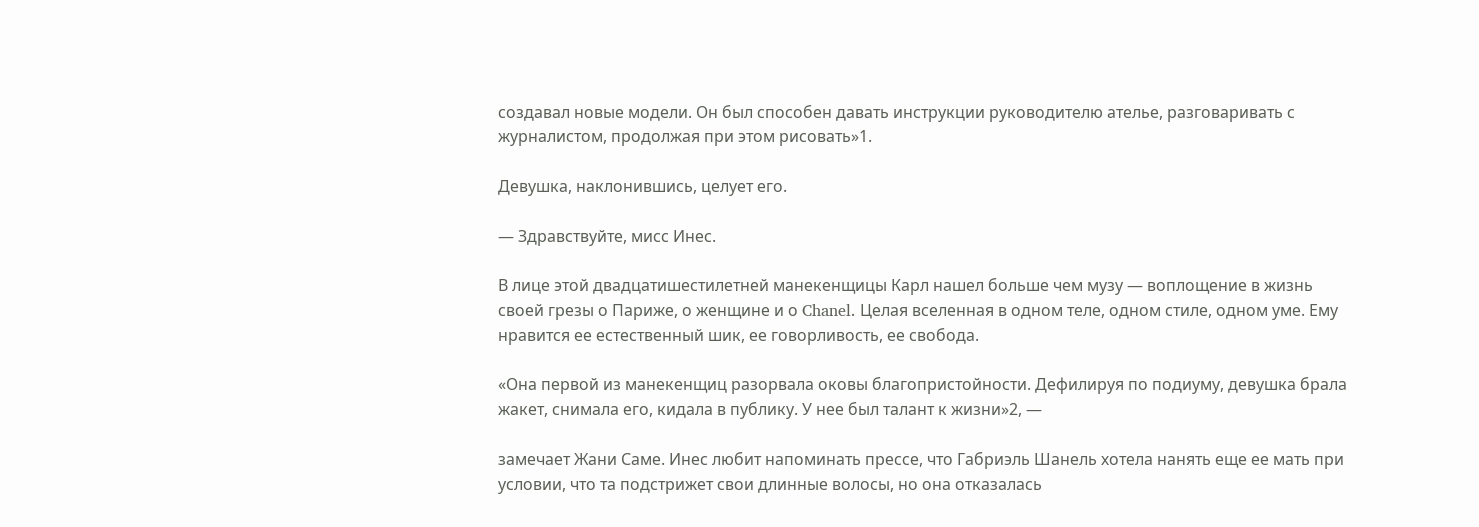создавал новые модели. Он был способен давать инструкции руководителю ателье, разговаривать с журналистом, продолжая при этом рисовать»1.

Девушка, наклонившись, целует его.

— Здравствуйте, мисс Инес.

В лице этой двадцатишестилетней манекенщицы Карл нашел больше чем музу — воплощение в жизнь своей грезы о Париже, о женщине и о Chanel. Целая вселенная в одном теле, одном стиле, одном уме. Ему нравится ее естественный шик, ее говорливость, ее свобода.

«Она первой из манекенщиц разорвала оковы благопристойности. Дефилируя по подиуму, девушка брала жакет, снимала его, кидала в публику. У нее был талант к жизни»2, —

замечает Жани Саме. Инес любит напоминать прессе, что Габриэль Шанель хотела нанять еще ее мать при условии, что та подстрижет свои длинные волосы, но она отказалась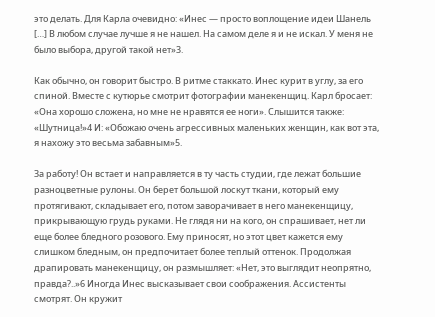это делать. Для Карла очевидно: «Инес — просто воплощение идеи Шанель […] В любом случае лучше я не нашел. На самом деле я и не искал. У меня не было выбора, другой такой нет»3.

Как обычно, он говорит быстро. В ритме стаккато. Инес курит в углу, за его спиной. Вместе с кутюрье смотрит фотографии манекенщиц. Карл бросает: «Она хорошо сложена, но мне не нравятся ее ноги». Слышится также: «Шутница!»4 И: «Обожаю очень агрессивных маленьких женщин, как вот эта, я нахожу это весьма забавным»5.

За работу! Он встает и направляется в ту часть студии, где лежат большие разноцветные рулоны. Он берет большой лоскут ткани, который ему протягивают, складывает его, потом заворачивает в него манекенщицу, прикрывающую грудь руками. Не глядя ни на кого, он спрашивает, нет ли еще более бледного розового. Ему приносят, но этот цвет кажется ему слишком бледным, он предпочитает более теплый оттенок. Продолжая драпировать манекенщицу, он размышляет: «Нет, это выглядит неопрятно, правда?..»6 Иногда Инес высказывает свои соображения. Ассистенты смотрят. Он кружит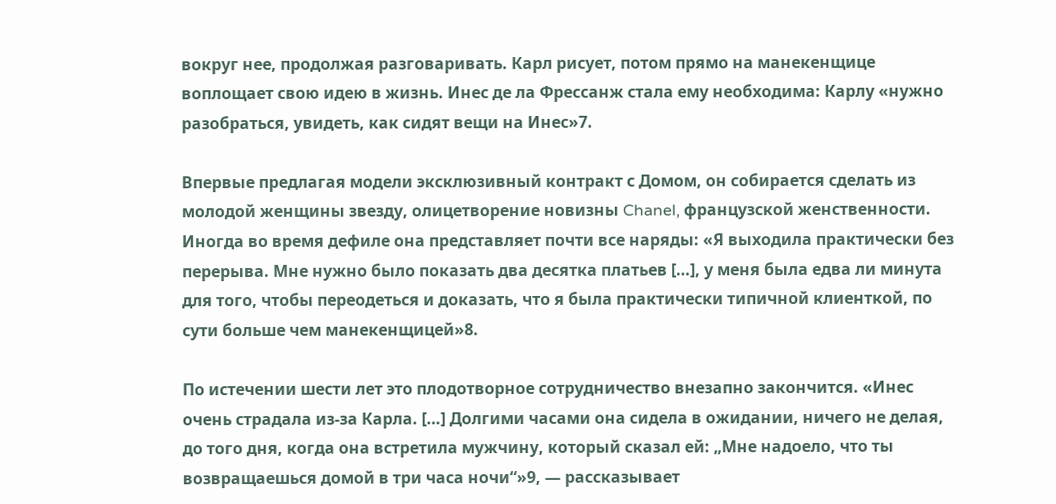вокруг нее, продолжая разговаривать. Карл рисует, потом прямо на манекенщице воплощает свою идею в жизнь. Инес де ла Фрессанж стала ему необходима: Карлу «нужно разобраться, увидеть, как сидят вещи на Инес»7.

Впервые предлагая модели эксклюзивный контракт с Домом, он собирается сделать из молодой женщины звезду, олицетворение новизны Chanel, французской женственности. Иногда во время дефиле она представляет почти все наряды: «Я выходила практически без перерыва. Мне нужно было показать два десятка платьев […], у меня была едва ли минута для того, чтобы переодеться и доказать, что я была практически типичной клиенткой, по сути больше чем манекенщицей»8.

По истечении шести лет это плодотворное сотрудничество внезапно закончится. «Инес очень страдала из-за Карла. […] Долгими часами она сидела в ожидании, ничего не делая, до того дня, когда она встретила мужчину, который сказал ей: „Мне надоело, что ты возвращаешься домой в три часа ночи“»9, — рассказывает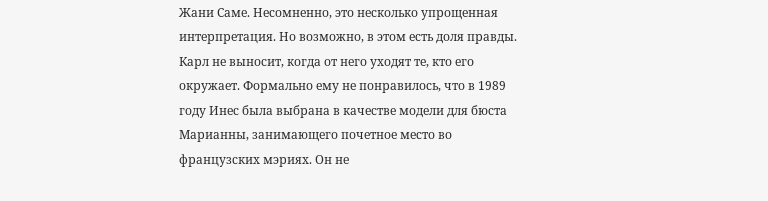Жани Саме. Несомненно, это несколько упрощенная интерпретация. Но возможно, в этом есть доля правды. Карл не выносит, когда от него уходят те, кто его окружает. Формально ему не понравилось, что в 1989 году Инес была выбрана в качестве модели для бюста Марианны, занимающего почетное место во французских мэриях. Он не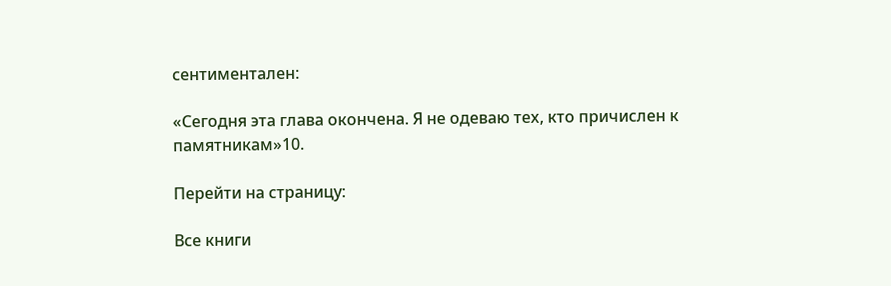сентиментален:

«Сегодня эта глава окончена. Я не одеваю тех, кто причислен к памятникам»10.

Перейти на страницу:

Все книги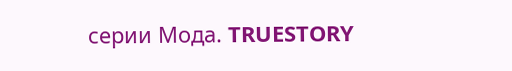серии Мода. TRUESTORY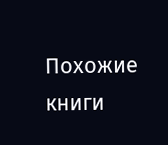Похожие книги